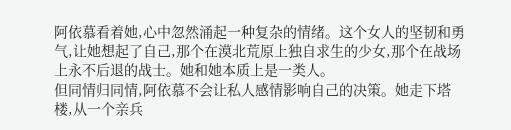阿依慕看着她,心中忽然涌起一种复杂的情绪。这个女人的坚韧和勇气,让她想起了自己,那个在漠北荒原上独自求生的少女,那个在战场上永不后退的战士。她和她本质上是一类人。
但同情归同情,阿依慕不会让私人感情影响自己的决策。她走下塔楼,从一个亲兵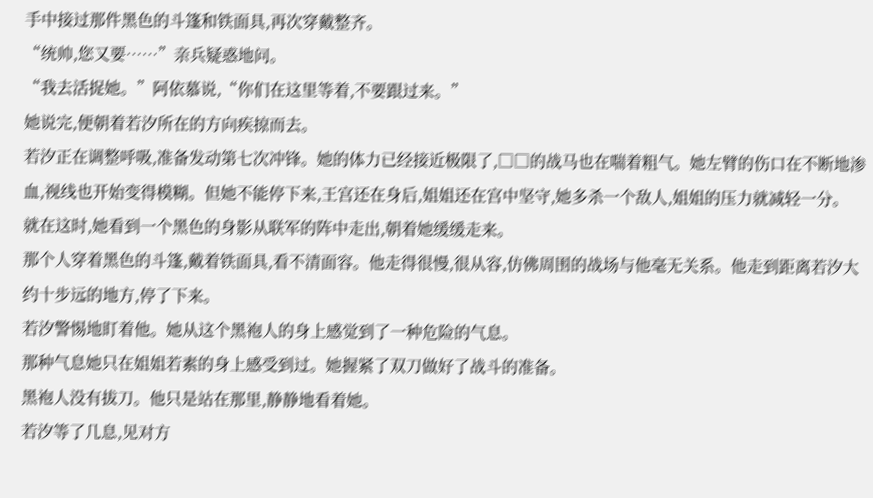手中接过那件黑色的斗篷和铁面具,再次穿戴整齐。
“统帅,您又要……”亲兵疑惑地问。
“我去活捉她。”阿依慕说,“你们在这里等着,不要跟过来。”
她说完,便朝着若汐所在的方向疾掠而去。
若汐正在调整呼吸,准备发动第七次冲锋。她的体力已经接近极限了,□□的战马也在喘着粗气。她左臂的伤口在不断地渗血,视线也开始变得模糊。但她不能停下来,王宫还在身后,姐姐还在宫中坚守,她多杀一个敌人,姐姐的压力就减轻一分。
就在这时,她看到一个黑色的身影从联军的阵中走出,朝着她缓缓走来。
那个人穿着黑色的斗篷,戴着铁面具,看不清面容。他走得很慢,很从容,仿佛周围的战场与他毫无关系。他走到距离若汐大约十步远的地方,停了下来。
若汐警惕地盯着他。她从这个黑袍人的身上感觉到了一种危险的气息。
那种气息她只在姐姐若素的身上感受到过。她握紧了双刀做好了战斗的准备。
黑袍人没有拔刀。他只是站在那里,静静地看着她。
若汐等了几息,见对方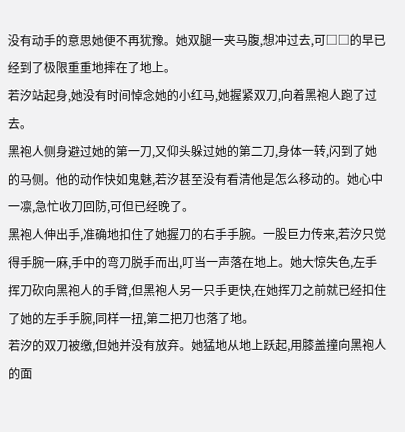没有动手的意思她便不再犹豫。她双腿一夹马腹,想冲过去,可□□的早已经到了极限重重地摔在了地上。
若汐站起身,她没有时间悼念她的小红马,她握紧双刀,向着黑袍人跑了过去。
黑袍人侧身避过她的第一刀,又仰头躲过她的第二刀,身体一转,闪到了她的马侧。他的动作快如鬼魅,若汐甚至没有看清他是怎么移动的。她心中一凛,急忙收刀回防,可但已经晚了。
黑袍人伸出手,准确地扣住了她握刀的右手手腕。一股巨力传来,若汐只觉得手腕一麻,手中的弯刀脱手而出,叮当一声落在地上。她大惊失色,左手挥刀砍向黑袍人的手臂,但黑袍人另一只手更快,在她挥刀之前就已经扣住了她的左手手腕,同样一扭,第二把刀也落了地。
若汐的双刀被缴,但她并没有放弃。她猛地从地上跃起,用膝盖撞向黑袍人的面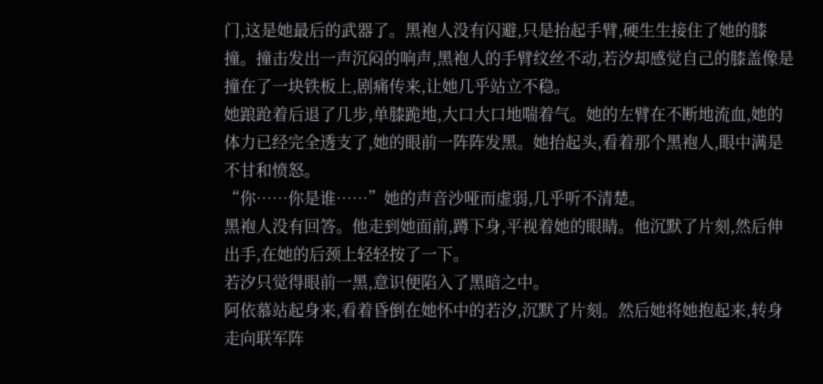门,这是她最后的武器了。黑袍人没有闪避,只是抬起手臂,硬生生接住了她的膝撞。撞击发出一声沉闷的响声,黑袍人的手臂纹丝不动,若汐却感觉自己的膝盖像是撞在了一块铁板上,剧痛传来,让她几乎站立不稳。
她踉跄着后退了几步,单膝跪地,大口大口地喘着气。她的左臂在不断地流血,她的体力已经完全透支了,她的眼前一阵阵发黑。她抬起头,看着那个黑袍人,眼中满是不甘和愤怒。
“你……你是谁……”她的声音沙哑而虚弱,几乎听不清楚。
黑袍人没有回答。他走到她面前,蹲下身,平视着她的眼睛。他沉默了片刻,然后伸出手,在她的后颈上轻轻按了一下。
若汐只觉得眼前一黑,意识便陷入了黑暗之中。
阿依慕站起身来,看着昏倒在她怀中的若汐,沉默了片刻。然后她将她抱起来,转身走向联军阵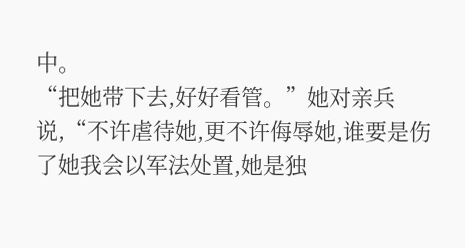中。
“把她带下去,好好看管。”她对亲兵说,“不许虐待她,更不许侮辱她,谁要是伤了她我会以军法处置,她是独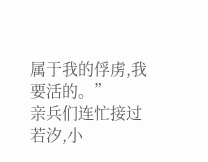属于我的俘虏,我要活的。”
亲兵们连忙接过若汐,小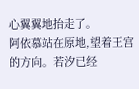心翼翼地抬走了。
阿依慕站在原地,望着王宫的方向。若汐已经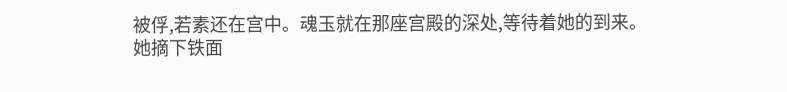被俘,若素还在宫中。魂玉就在那座宫殿的深处,等待着她的到来。
她摘下铁面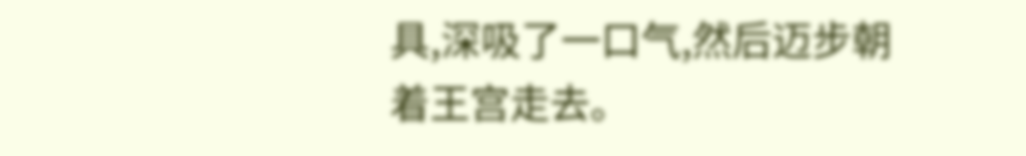具,深吸了一口气,然后迈步朝着王宫走去。